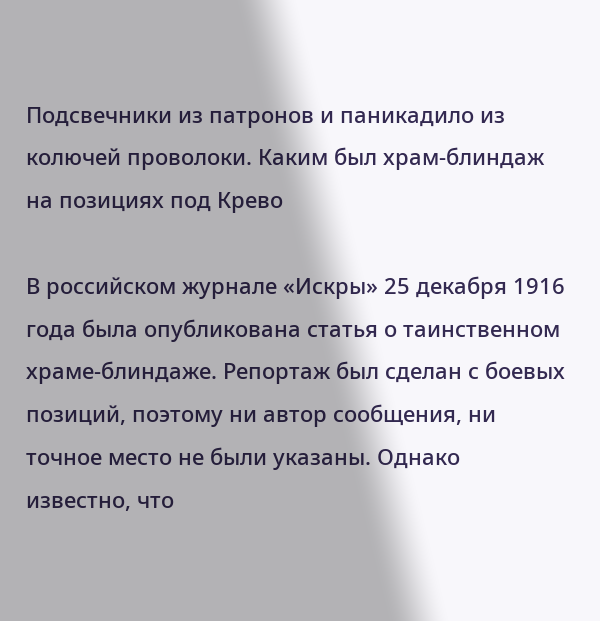Подсвечники из патронов и паникадило из колючей проволоки. Каким был храм-блиндаж на позициях под Крево

В российском журнале «Искры» 25 декабря 1916 года была опубликована статья о таинственном храме-блиндаже. Репортаж был сделан с боевых позиций, поэтому ни автор сообщения, ни точное место не были указаны. Однако известно, что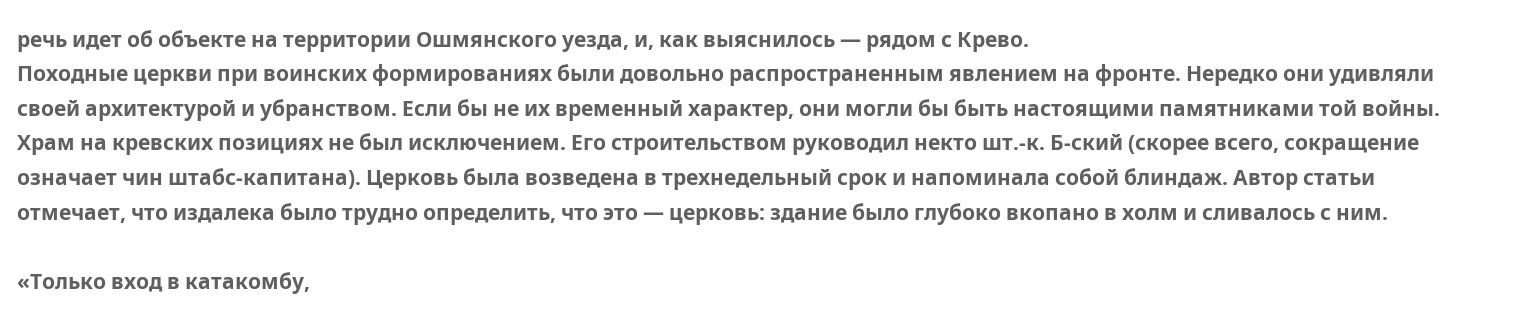речь идет об объекте на территории Ошмянского уезда, и, как выяснилось — рядом с Крево.
Походные церкви при воинских формированиях были довольно распространенным явлением на фронте. Нередко они удивляли своей архитектурой и убранством. Если бы не их временный характер, они могли бы быть настоящими памятниками той войны.
Храм на кревских позициях не был исключением. Его строительством руководил некто шт.-к. Б-ский (скорее всего, сокращение означает чин штабс-капитана). Церковь была возведена в трехнедельный срок и напоминала собой блиндаж. Автор статьи отмечает, что издалека было трудно определить, что это — церковь: здание было глубоко вкопано в холм и сливалось с ним.

«Только вход в катакомбу,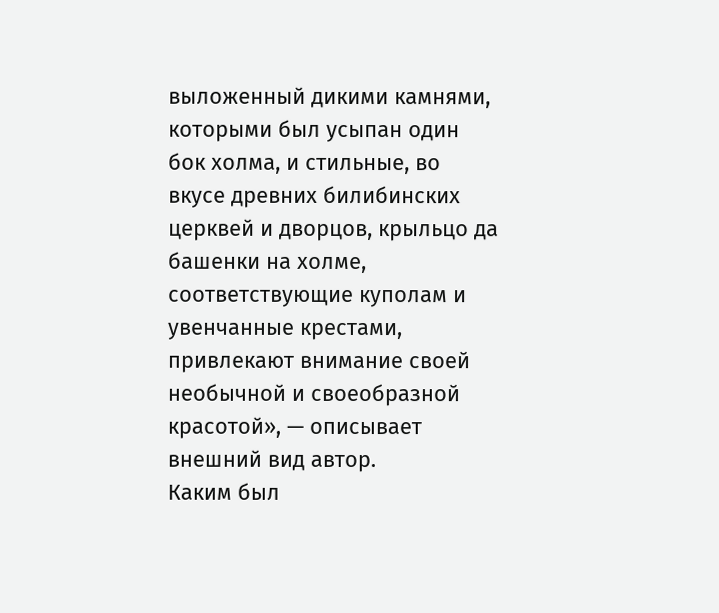выложенный дикими камнями, которыми был усыпан один бок холма, и стильные, во вкусе древних билибинских церквей и дворцов, крыльцо да башенки на холме, соответствующие куполам и увенчанные крестами, привлекают внимание своей необычной и своеобразной красотой», — описывает внешний вид автор.
Каким был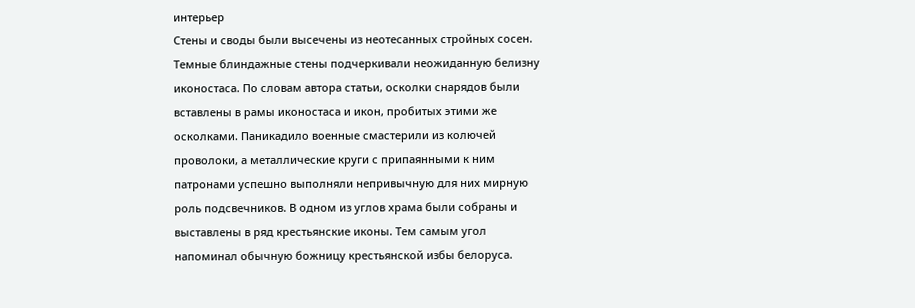интерьер
Стены и своды были высечены из неотесанных стройных сосен. Темные блиндажные стены подчеркивали неожиданную белизну иконостаса. По словам автора статьи, осколки снарядов были вставлены в рамы иконостаса и икон, пробитых этими же осколками. Паникадило военные смастерили из колючей проволоки, а металлические круги с припаянными к ним патронами успешно выполняли непривычную для них мирную роль подсвечников. В одном из углов храма были собраны и выставлены в ряд крестьянские иконы. Тем самым угол напоминал обычную божницу крестьянской избы белоруса.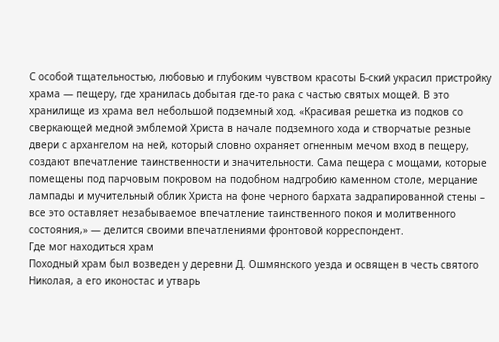С особой тщательностью, любовью и глубоким чувством красоты Б-ский украсил пристройку храма — пещеру, где хранилась добытая где-то рака с частью святых мощей. В это хранилище из храма вел небольшой подземный ход. «Красивая решетка из подков со сверкающей медной эмблемой Христа в начале подземного хода и створчатые резные двери с архангелом на ней, который словно охраняет огненным мечом вход в пещеру, создают впечатление таинственности и значительности. Сама пещера с мощами, которые помещены под парчовым покровом на подобном надгробию каменном столе, мерцание лампады и мучительный облик Христа на фоне черного бархата задрапированной стены – все это оставляет незабываемое впечатление таинственного покоя и молитвенного состояния,» — делится своими впечатлениями фронтовой корреспондент.
Где мог находиться храм
Походный храм был возведен у деревни Д. Ошмянского уезда и освящен в честь святого Николая, а его иконостас и утварь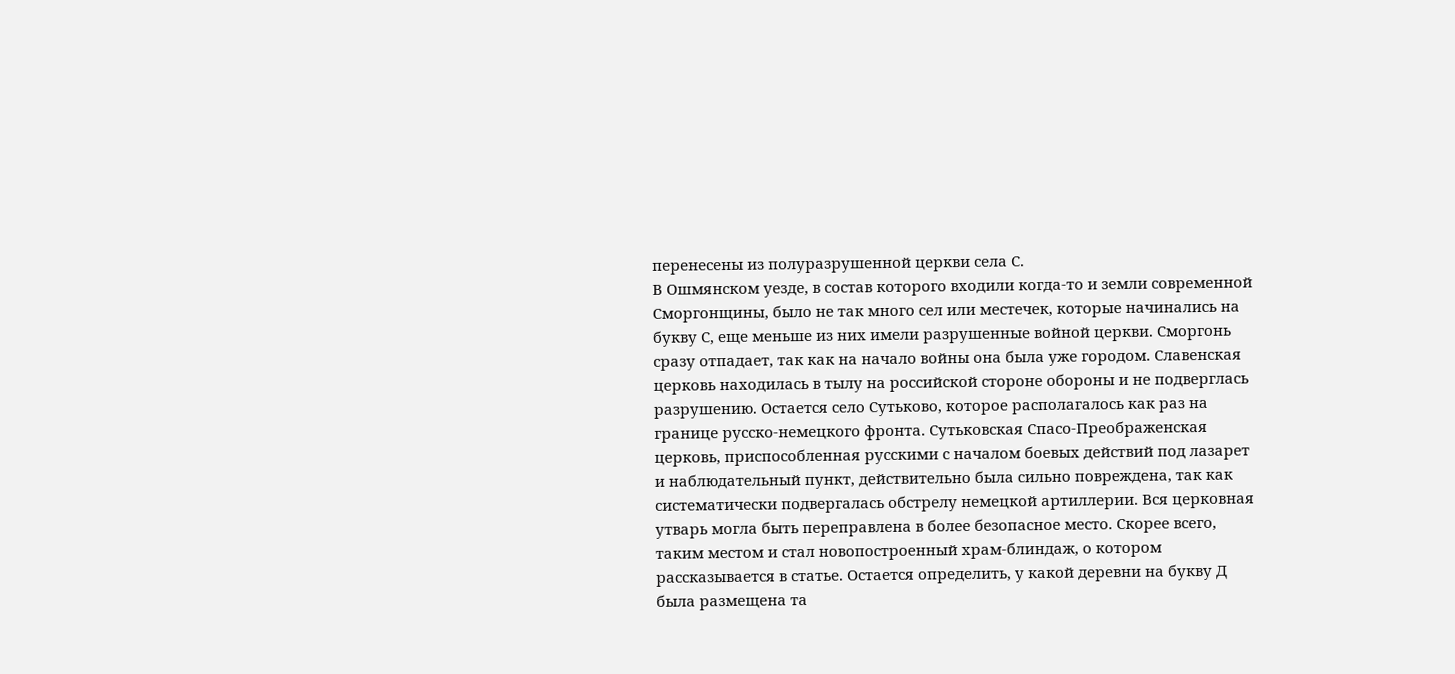перенесены из полуразрушенной церкви села С.
В Ошмянском уезде, в состав которого входили когда-то и земли современной Сморгонщины, было не так много сел или местечек, которые начинались на букву С, еще меньше из них имели разрушенные войной церкви. Сморгонь сразу отпадает, так как на начало войны она была уже городом. Славенская церковь находилась в тылу на российской стороне обороны и не подверглась разрушению. Остается село Сутьково, которое располагалось как раз на границе русско-немецкого фронта. Сутьковская Спасо-Преображенская церковь, приспособленная русскими с началом боевых действий под лазарет и наблюдательный пункт, действительно была сильно повреждена, так как систематически подвергалась обстрелу немецкой артиллерии. Вся церковная утварь могла быть переправлена в более безопасное место. Скорее всего, таким местом и стал новопостроенный храм-блиндаж, о котором рассказывается в статье. Остается определить, у какой деревни на букву Д была размещена та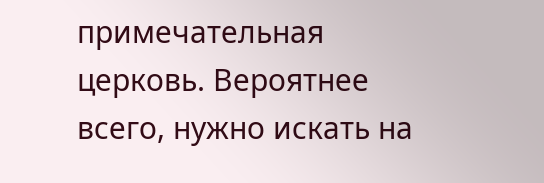примечательная церковь. Вероятнее всего, нужно искать на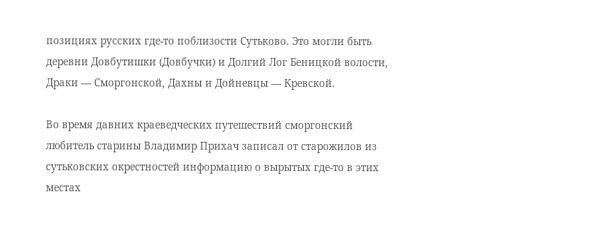позициях русских где-то поблизости Сутьково. Это могли быть деревни Довбутишки (Довбучки) и Долгий Лог Беницкой волости, Драки — Сморгонской, Дахны и Дойневцы — Кревской.

Во время давних краеведческих путешествий сморгонский любитель старины Владимир Прихач записал от старожилов из сутьковских окрестностей информацию о вырытых где-то в этих местах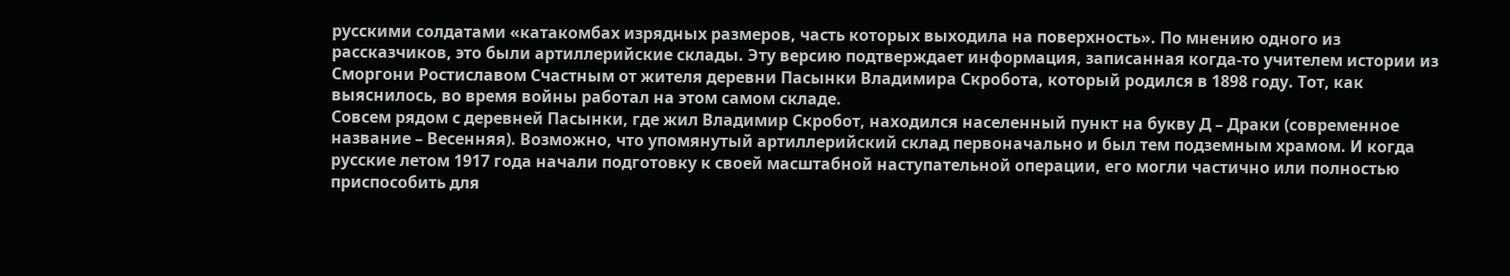русскими солдатами «катакомбах изрядных размеров, часть которых выходила на поверхность». По мнению одного из рассказчиков, это были артиллерийские склады. Эту версию подтверждает информация, записанная когда-то учителем истории из Сморгони Ростиславом Счастным от жителя деревни Пасынки Владимира Скробота, который родился в 1898 году. Тот, как выяснилось, во время войны работал на этом самом складе.
Совсем рядом с деревней Пасынки, где жил Владимир Скробот, находился населенный пункт на букву Д – Драки (современное название – Весенняя). Возможно, что упомянутый артиллерийский склад первоначально и был тем подземным храмом. И когда русские летом 1917 года начали подготовку к своей масштабной наступательной операции, его могли частично или полностью приспособить для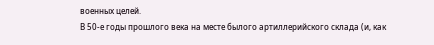военных целей.
В 50-е годы прошлого века на месте былого артиллерийского склада (и, как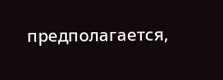предполагается,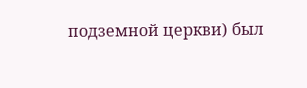подземной церкви) был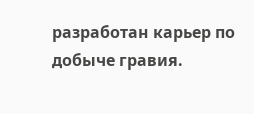разработан карьер по добыче гравия.